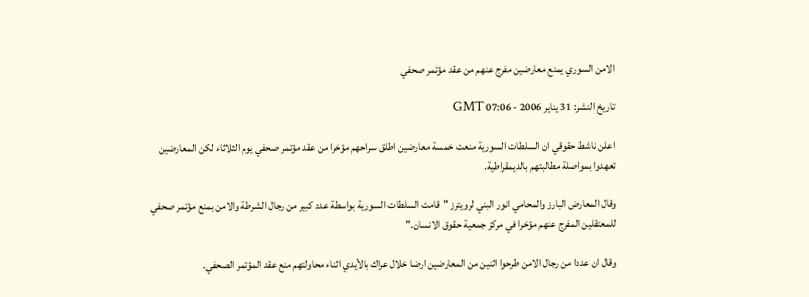الامن السوري يمنع معارضين مفرج عنهم من عقد مؤتمر صحفي

تاريخ النشر: 31 يناير 2006 - 07:06 GMT

اعلن ناشط حقوقي ان السلطات السورية منعت خمسة معارضين اطلق سراحهم مؤخرا من عقد مؤتمر صحفي يوم الثلاثاء لكن المعارضين تعهدوا بمواصلة مطالبتهم بالديمقراطية.

وقال المعارض البارز والمحامي انور البني لرويترز "قامت السلطات السورية بواسطة عدد كبير من رجال الشرطة والامن بمنع مؤتمر صحفي للمعتقلين المفرج عنهم مؤخرا في مركز جمعية حقوق الانسان."

وقال ان عددا من رجال الامن طرحوا اثنين من المعارضين ارضا خلال عراك بالأيدي اثناء محاولتهم منع عقد المؤتمر الصحفي.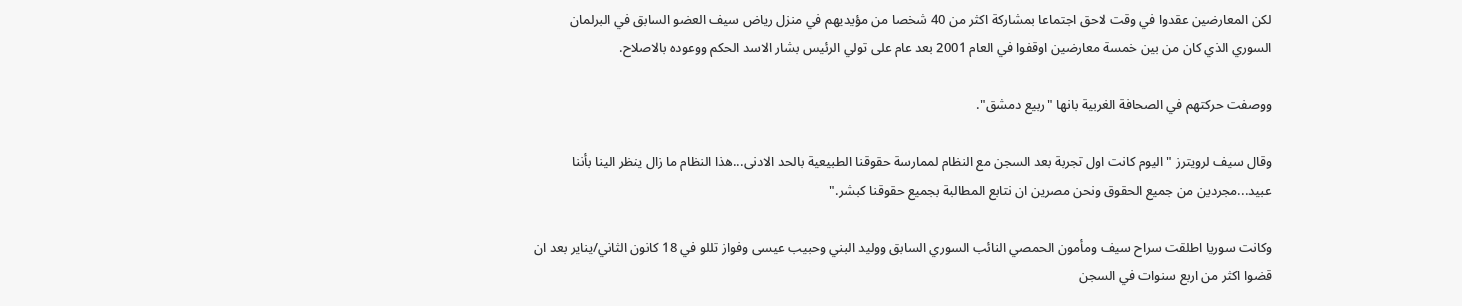لكن المعارضين عقدوا في وقت لاحق اجتماعا بمشاركة اكثر من 40 شخصا من مؤيديهم في منزل رياض سيف العضو السابق في البرلمان السوري الذي كان من بين خمسة معارضين اوقفوا في العام 2001 بعد عام على تولي الرئيس بشار الاسد الحكم ووعوده بالاصلاح.

ووصفت حركتهم في الصحافة الغربية بانها "ربيع دمشق".

وقال سيف لرويترز "اليوم كانت اول تجربة بعد السجن مع النظام لممارسة حقوقنا الطبيعية بالحد الادنى...هذا النظام ما زال ينظر الينا بأننا عبيد...مجردين من جميع الحقوق ونحن مصرين ان نتابع المطالبة بجميع حقوقنا كبشر."

وكانت سوريا اطلقت سراح سيف ومأمون الحمصي النائب السوري السابق ووليد البني وحبيب عيسى وفواز تللو في 18 كانون الثاني/يناير بعد ان قضوا اكثر من اربع سنوات في السجن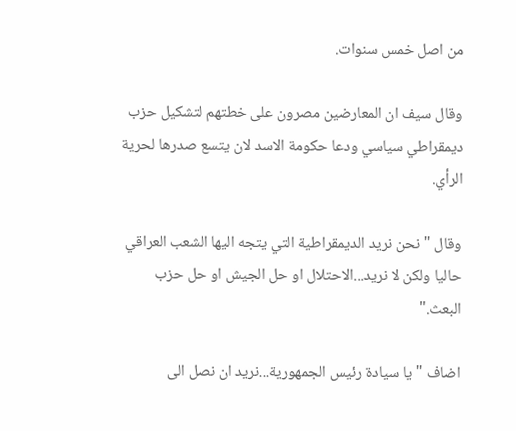من اصل خمس سنوات.

وقال سيف ان المعارضين مصرون على خطتهم لتشكيل حزب ديمقراطي سياسي ودعا حكومة الاسد لان يتسع صدرها لحرية الرأي.

وقال "نحن نريد الديمقراطية التي يتجه اليها الشعب العراقي حاليا ولكن لا نريد...الاحتلال او حل الجيش او حل حزب البعث."

اضاف "يا سيادة رئيس الجمهورية...نريد ان نصل الى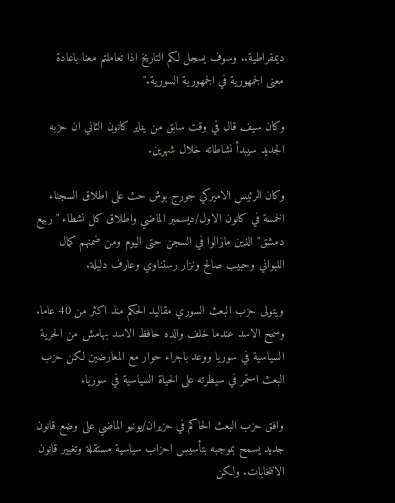ديمقراطية.. وسوف يسجل لكم التاريخ اذا تعاملتم معنا باعادة معنى الجمهورية في الجمهورية السورية."

وكان سيف قال في وقت سابق من يناير كانون الثاني ان حزبه الجديد سيبدأ نشاطاته خلال شهرين.

وكان الرئيس الاميركي جورج بوش حث على اطلاق السجناء الخمسة في كانون الاول/ديسمبر الماضي واطلاق كل نشطاء "ربيع دمشق" الذين مازالوا في السجن حتى اليوم ومن ضمنهم كمال اللبواني وحبيب صالح ونزار رستناوي وعارف دليلة.

ويتولى حزب البعث السوري مقاليد الحكم منذ اكثر من 40 عاما. وسمح الاسد عندما خلف والده حافظ الاسد بهامش من الحرية السياسية في سوريا ووعد باجراء حوار مع المعارضين لكن حزب البعث استمر في سيطرته على الحياة السياسية في سوريا.

وافق حزب البعث الحاكم في حزيران/يونيو الماضي على وضع قانون جديد يسمح بموجبه بتأسيس احزاب سياسية مستقلة وتغيير قانون الانتخابات. ولكن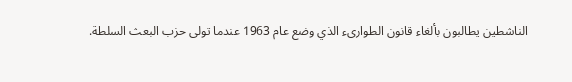الناشطين يطالبون بألغاء قانون الطوارىء الذي وضع عام 1963 عندما تولى حزب البعث السلطة.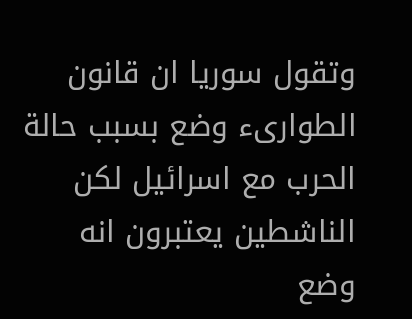وتقول سوريا ان قانون الطوارىء وضع بسبب حالة الحرب مع اسرائيل لكن الناشطين يعتبرون انه وضع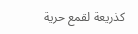كذريعة لقمع حرية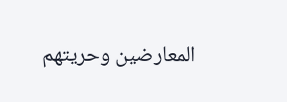المعارضين وحريتهم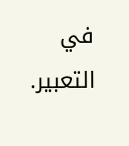في التعبير.